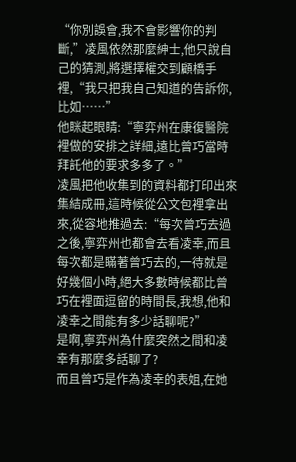“你別誤會,我不會影響你的判斷,”凌風依然那麼紳士,他只說自己的猜測,將選擇權交到顧橋手裡,“我只把我自己知道的告訴你,比如……”
他眯起眼睛:“寧弈州在康復醫院裡做的安排之詳細,遠比曾巧當時拜託他的要求多多了。”
凌風把他收集到的資料都打印出來集結成冊,這時候從公文包裡拿出來,從容地推過去:“每次曾巧去過之後,寧弈州也都會去看凌幸,而且每次都是瞞著曾巧去的,一待就是好幾個小時,絕大多數時候都比曾巧在裡面逗留的時間長,我想,他和凌幸之間能有多少話聊呢?”
是啊,寧弈州為什麼突然之間和凌幸有那麼多話聊了?
而且曾巧是作為凌幸的表姐,在她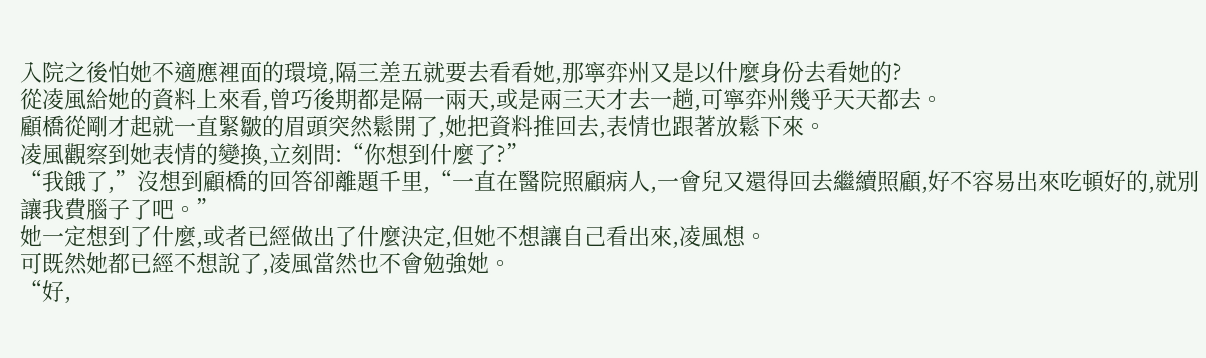入院之後怕她不適應裡面的環境,隔三差五就要去看看她,那寧弈州又是以什麼身份去看她的?
從凌風給她的資料上來看,曾巧後期都是隔一兩天,或是兩三天才去一趟,可寧弈州幾乎天天都去。
顧橋從剛才起就一直緊皺的眉頭突然鬆開了,她把資料推回去,表情也跟著放鬆下來。
凌風觀察到她表情的變換,立刻問:“你想到什麼了?”
“我餓了,”沒想到顧橋的回答卻離題千里,“一直在醫院照顧病人,一會兒又還得回去繼續照顧,好不容易出來吃頓好的,就別讓我費腦子了吧。”
她一定想到了什麼,或者已經做出了什麼決定,但她不想讓自己看出來,凌風想。
可既然她都已經不想說了,凌風當然也不會勉強她。
“好,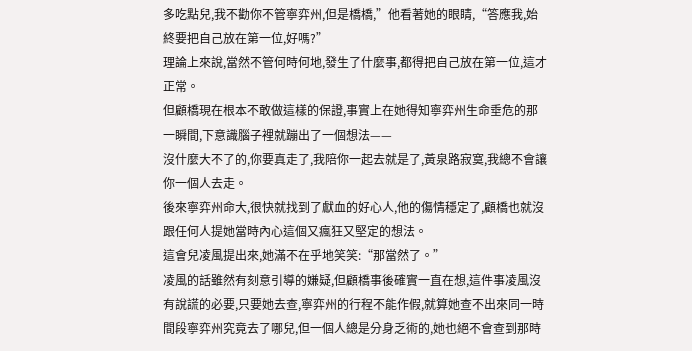多吃點兒,我不勸你不管寧弈州,但是橋橋,”他看著她的眼睛,“答應我,始終要把自己放在第一位,好嗎?”
理論上來說,當然不管何時何地,發生了什麼事,都得把自己放在第一位,這才正常。
但顧橋現在根本不敢做這樣的保證,事實上在她得知寧弈州生命垂危的那一瞬間,下意識腦子裡就蹦出了一個想法——
沒什麼大不了的,你要真走了,我陪你一起去就是了,黃泉路寂寞,我總不會讓你一個人去走。
後來寧弈州命大,很快就找到了獻血的好心人,他的傷情穩定了,顧橋也就沒跟任何人提她當時內心這個又瘋狂又堅定的想法。
這會兒凌風提出來,她滿不在乎地笑笑:“那當然了。”
凌風的話雖然有刻意引導的嫌疑,但顧橋事後確實一直在想,這件事凌風沒有說謊的必要,只要她去查,寧弈州的行程不能作假,就算她查不出來同一時間段寧弈州究竟去了哪兒,但一個人總是分身乏術的,她也絕不會查到那時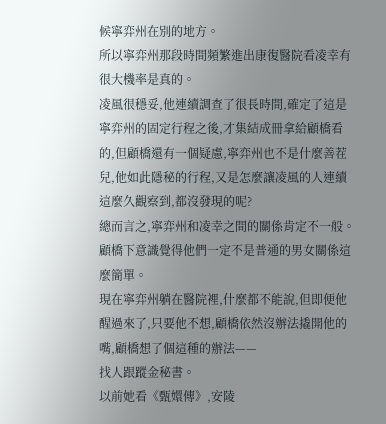候寧弈州在別的地方。
所以寧弈州那段時間頻繁進出康復醫院看凌幸有很大機率是真的。
凌風很穩妥,他連續調查了很長時間,確定了這是寧弈州的固定行程之後,才集結成冊拿給顧橋看的,但顧橋還有一個疑慮,寧弈州也不是什麼善茬兒,他如此隱秘的行程,又是怎麼讓凌風的人連續這麼久觀察到,都沒發現的呢?
總而言之,寧弈州和凌幸之間的關係肯定不一般。
顧橋下意識覺得他們一定不是普通的男女關係這麼簡單。
現在寧弈州躺在醫院裡,什麼都不能說,但即便他醒過來了,只要他不想,顧橋依然沒辦法撬開他的嘴,顧橋想了個這種的辦法——
找人跟蹤金秘書。
以前她看《甄嬛傳》,安陵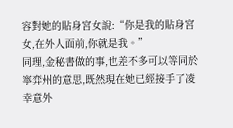容對她的貼身宮女說:“你是我的貼身宮女,在外人面前,你就是我。”
同理,金秘書做的事,也差不多可以等同於寧弈州的意思,既然現在她已經接手了凌幸意外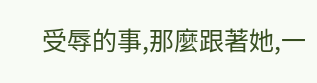受辱的事,那麼跟著她,一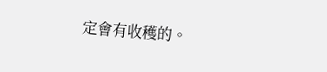定會有收穫的。